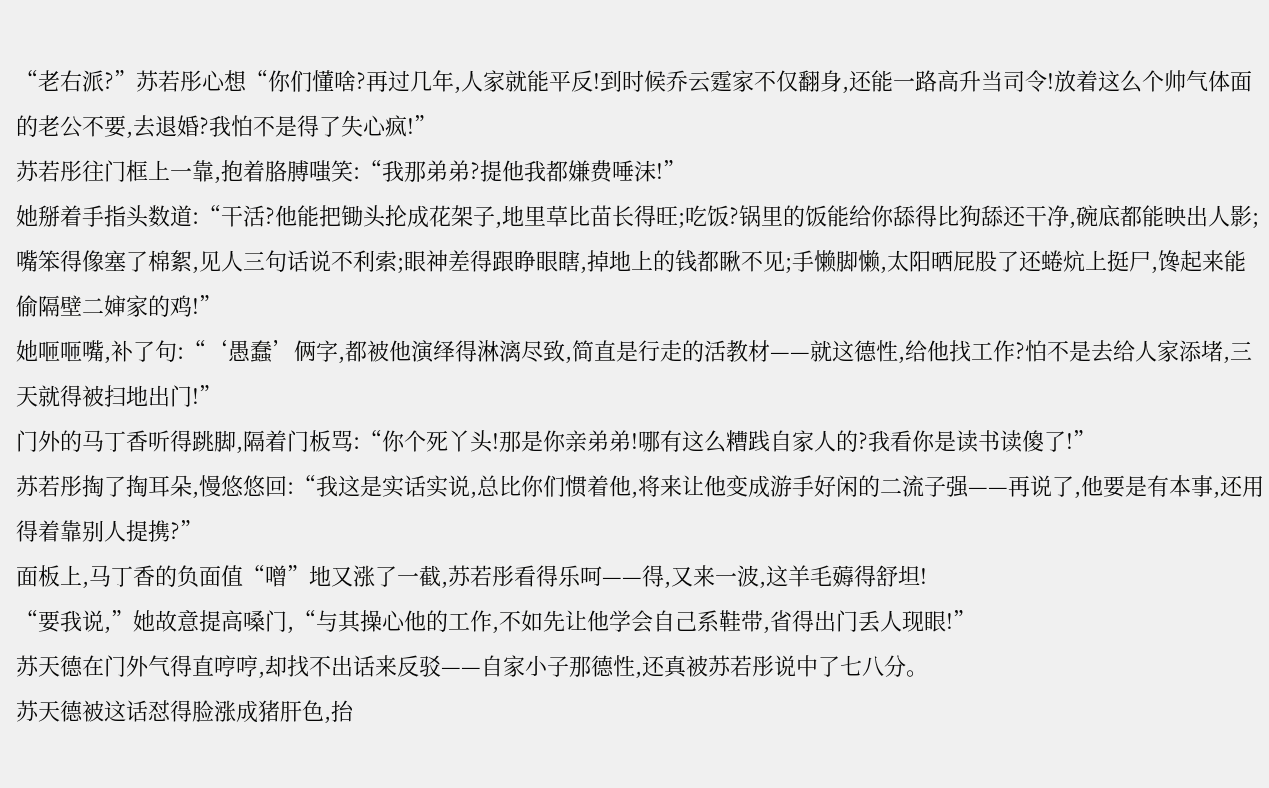“老右派?”苏若彤心想“你们懂啥?再过几年,人家就能平反!到时候乔云霆家不仅翻身,还能一路高升当司令!放着这么个帅气体面的老公不要,去退婚?我怕不是得了失心疯!”
苏若彤往门框上一靠,抱着胳膊嗤笑:“我那弟弟?提他我都嫌费唾沫!”
她掰着手指头数道:“干活?他能把锄头抡成花架子,地里草比苗长得旺;吃饭?锅里的饭能给你舔得比狗舔还干净,碗底都能映出人影;
嘴笨得像塞了棉絮,见人三句话说不利索;眼神差得跟睁眼瞎,掉地上的钱都瞅不见;手懒脚懒,太阳晒屁股了还蜷炕上挺尸,馋起来能偷隔壁二婶家的鸡!”
她咂咂嘴,补了句:“‘愚蠢’俩字,都被他演绎得淋漓尽致,简直是行走的活教材——就这德性,给他找工作?怕不是去给人家添堵,三天就得被扫地出门!”
门外的马丁香听得跳脚,隔着门板骂:“你个死丫头!那是你亲弟弟!哪有这么糟践自家人的?我看你是读书读傻了!”
苏若彤掏了掏耳朵,慢悠悠回:“我这是实话实说,总比你们惯着他,将来让他变成游手好闲的二流子强——再说了,他要是有本事,还用得着靠别人提携?”
面板上,马丁香的负面值“噌”地又涨了一截,苏若彤看得乐呵——得,又来一波,这羊毛薅得舒坦!
“要我说,”她故意提高嗓门,“与其操心他的工作,不如先让他学会自己系鞋带,省得出门丢人现眼!”
苏天德在门外气得直哼哼,却找不出话来反驳——自家小子那德性,还真被苏若彤说中了七八分。
苏天德被这话怼得脸涨成猪肝色,抬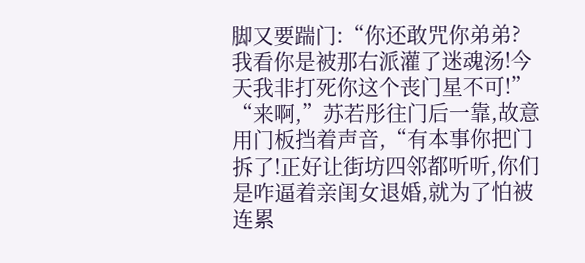脚又要踹门:“你还敢咒你弟弟?我看你是被那右派灌了迷魂汤!今天我非打死你这个丧门星不可!”
“来啊,”苏若彤往门后一靠,故意用门板挡着声音,“有本事你把门拆了!正好让街坊四邻都听听,你们是咋逼着亲闺女退婚,就为了怕被连累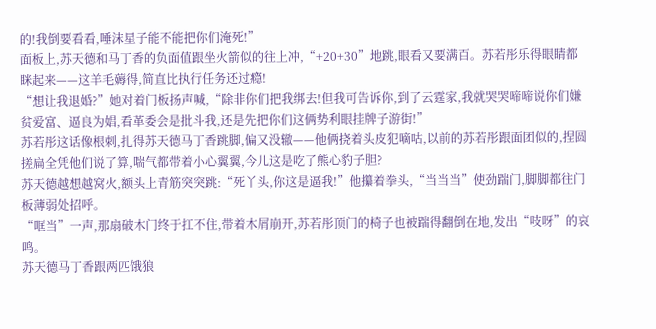的!我倒要看看,唾沫星子能不能把你们淹死!”
面板上,苏天德和马丁香的负面值跟坐火箭似的往上冲,“+20+30”地跳,眼看又要满百。苏若彤乐得眼睛都眯起来——这羊毛薅得,简直比执行任务还过瘾!
“想让我退婚?”她对着门板扬声喊,“除非你们把我绑去!但我可告诉你,到了云霆家,我就哭哭啼啼说你们嫌贫爱富、逼良为娼,看革委会是批斗我,还是先把你们这俩势利眼挂牌子游街!”
苏若彤这话像根刺,扎得苏天德马丁香跳脚,偏又没辙——他俩挠着头皮犯嘀咕,以前的苏若彤跟面团似的,捏圆搓扁全凭他们说了算,喘气都带着小心翼翼,今儿这是吃了熊心豹子胆?
苏天德越想越窝火,额头上青筋突突跳:“死丫头,你这是逼我!”他攥着拳头,“当当当”使劲踹门,脚脚都往门板薄弱处招呼。
“哐当”一声,那扇破木门终于扛不住,带着木屑崩开,苏若彤顶门的椅子也被踹得翻倒在地,发出“吱呀”的哀鸣。
苏天德马丁香跟两匹饿狼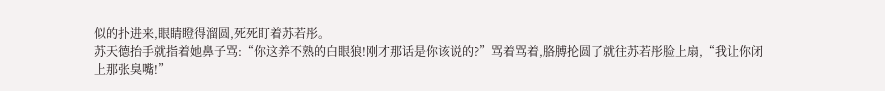似的扑进来,眼睛瞪得溜圆,死死盯着苏若彤。
苏天德抬手就指着她鼻子骂:“你这养不熟的白眼狼!刚才那话是你该说的?”骂着骂着,胳膊抡圆了就往苏若彤脸上扇,“我让你闭上那张臭嘴!”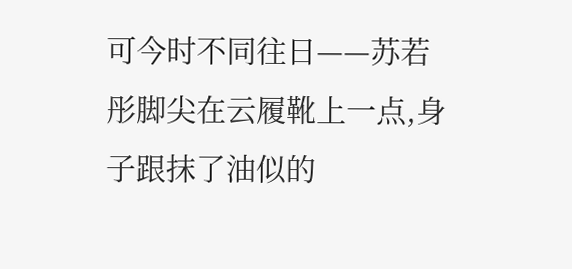可今时不同往日——苏若彤脚尖在云履靴上一点,身子跟抹了油似的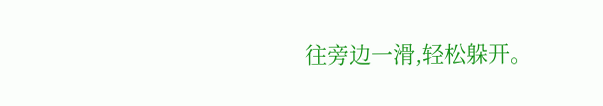往旁边一滑,轻松躲开。